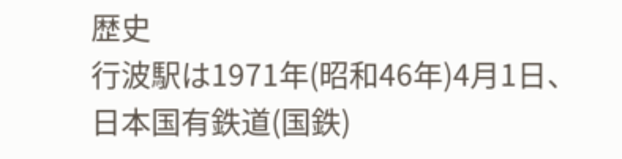歴史
行波駅は1971年(昭和46年)4月1日、日本国有鉄道(国鉄)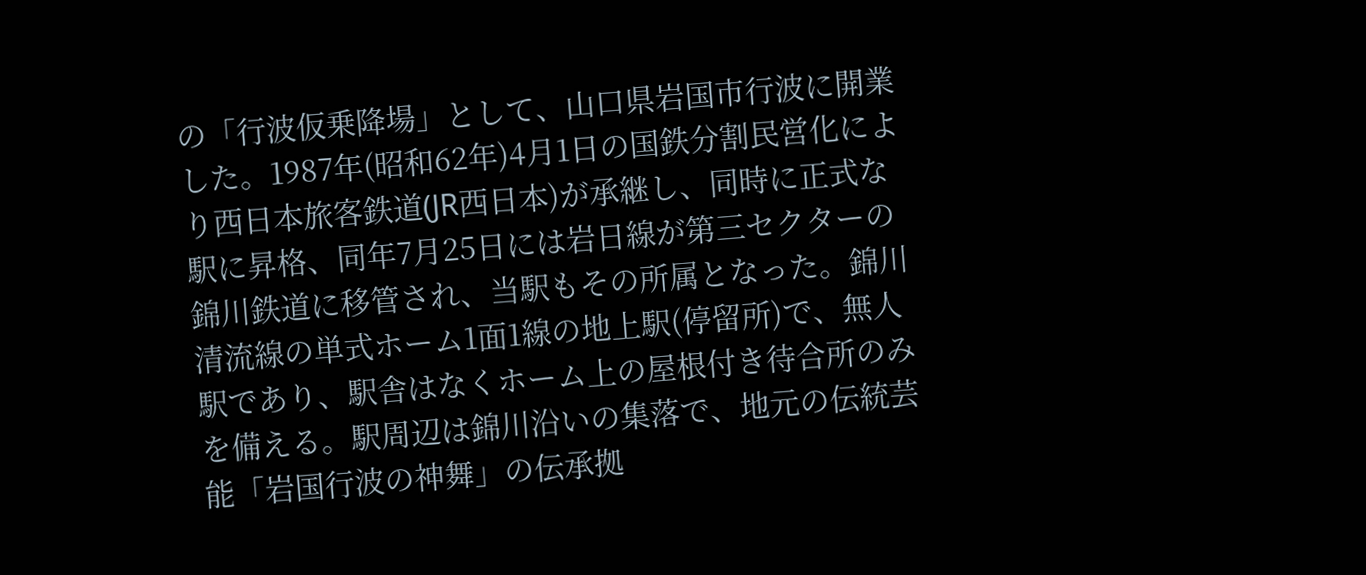の「行波仮乗降場」として、山口県岩国市行波に開業した。1987年(昭和62年)4月1日の国鉄分割民営化により西日本旅客鉄道(JR西日本)が承継し、同時に正式な駅に昇格、同年7月25日には岩日線が第三セクターの錦川鉄道に移管され、当駅もその所属となった。錦川清流線の単式ホーム1面1線の地上駅(停留所)で、無人駅であり、駅舎はなくホーム上の屋根付き待合所のみを備える。駅周辺は錦川沿いの集落で、地元の伝統芸能「岩国行波の神舞」の伝承拠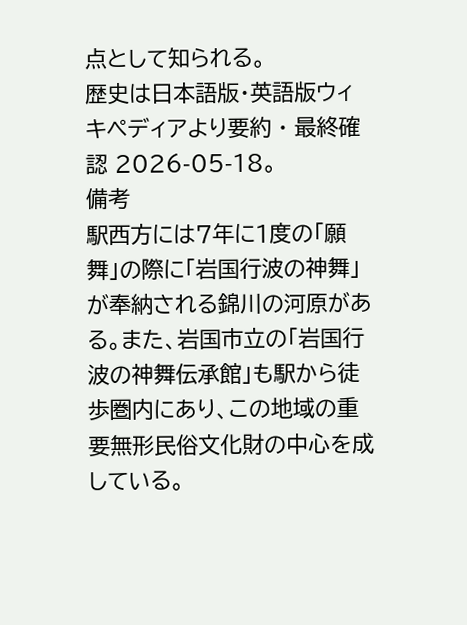点として知られる。
歴史は日本語版・英語版ウィキペディアより要約 · 最終確認 2026-05-18。
備考
駅西方には7年に1度の「願舞」の際に「岩国行波の神舞」が奉納される錦川の河原がある。また、岩国市立の「岩国行波の神舞伝承館」も駅から徒歩圏内にあり、この地域の重要無形民俗文化財の中心を成している。